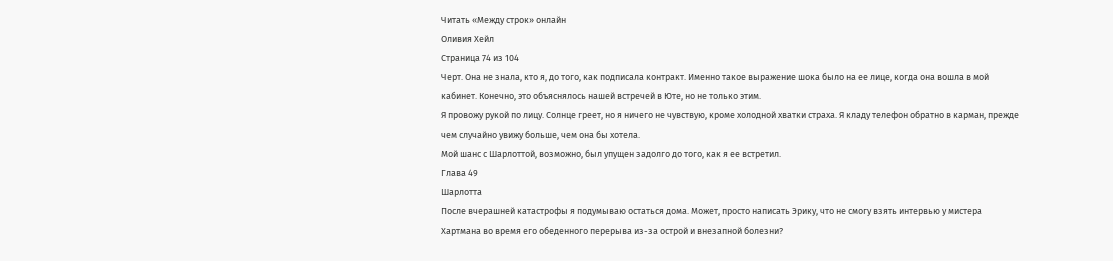Читать «Между стрoк» онлайн
Оливия Хейл
Страница 74 из 104
Черт. Она не знала, кто я, до того, как подписала контракт. Именно такое выражение шока было на ее лице, когда она вошла в мой кабинет. Конечно, это объяснялось нашей встречей в Юте, но не только этим.
Я провожу рукой по лицу. Солнце греет, но я ничего не чувствую, кроме холодной хватки страха. Я кладу телефон обратно в карман, прежде чем случайно увижу больше, чем она бы хотела.
Мой шанс с Шарлоттой, возможно, был упущен задолго до того, как я ее встретил.
Глава 49
Шарлотта
После вчерашней катастрофы я подумываю остаться дома. Может, просто написать Эрику, что не смогу взять интервью у мистера Хартмана во время его обеденного перерыва из-за острой и внезапной болезни?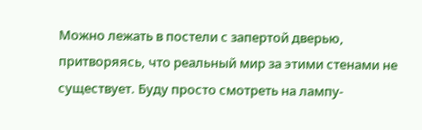Можно лежать в постели с запертой дверью, притворяясь, что реальный мир за этими стенами не существует. Буду просто смотреть на лампу-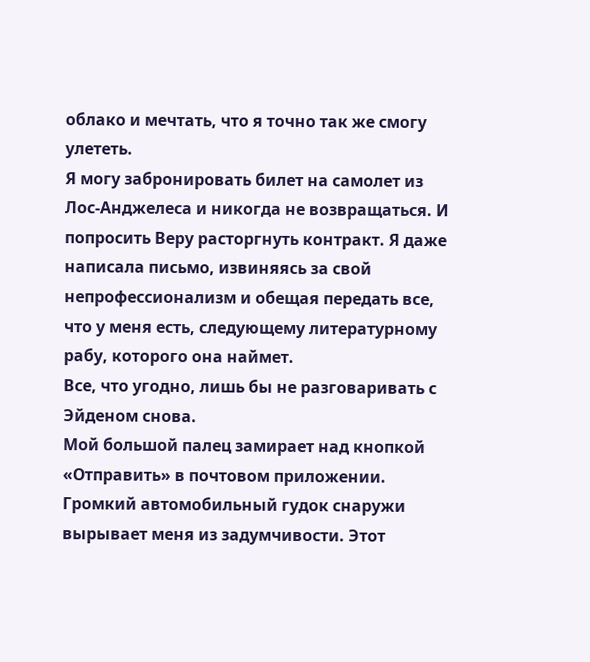облако и мечтать, что я точно так же смогу улететь.
Я могу забронировать билет на самолет из Лос-Анджелеса и никогда не возвращаться. И попросить Веру расторгнуть контракт. Я даже написала письмо, извиняясь за свой непрофессионализм и обещая передать все, что у меня есть, следующему литературному рабу, которого она наймет.
Все, что угодно, лишь бы не разговаривать с Эйденом снова.
Мой большой палец замирает над кнопкой «Отправить» в почтовом приложении.
Громкий автомобильный гудок снаружи вырывает меня из задумчивости. Этот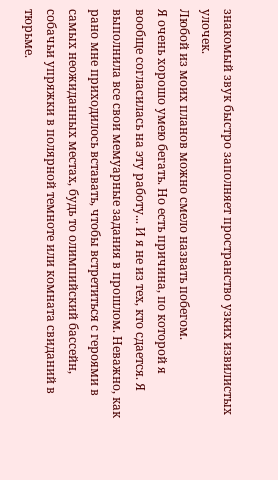знакомый звук быстро заполняет пространство узких извилистых улочек.
Любой из моих планов можно смело назвать побегом.
Я очень хорошо умею бегать. Но есть причина, по которой я вообще согласилась на эту работу... И я не из тех, кто сдается. Я выполнила все свои мемуарные задания в прошлом. Неважно, как рано мне приходилось вставать, чтобы встретиться с героями в самых неожиданных местах, будь то олимпийский бассейн, собачьи упряжки в полярной темноте или комната свиданий в тюрьме.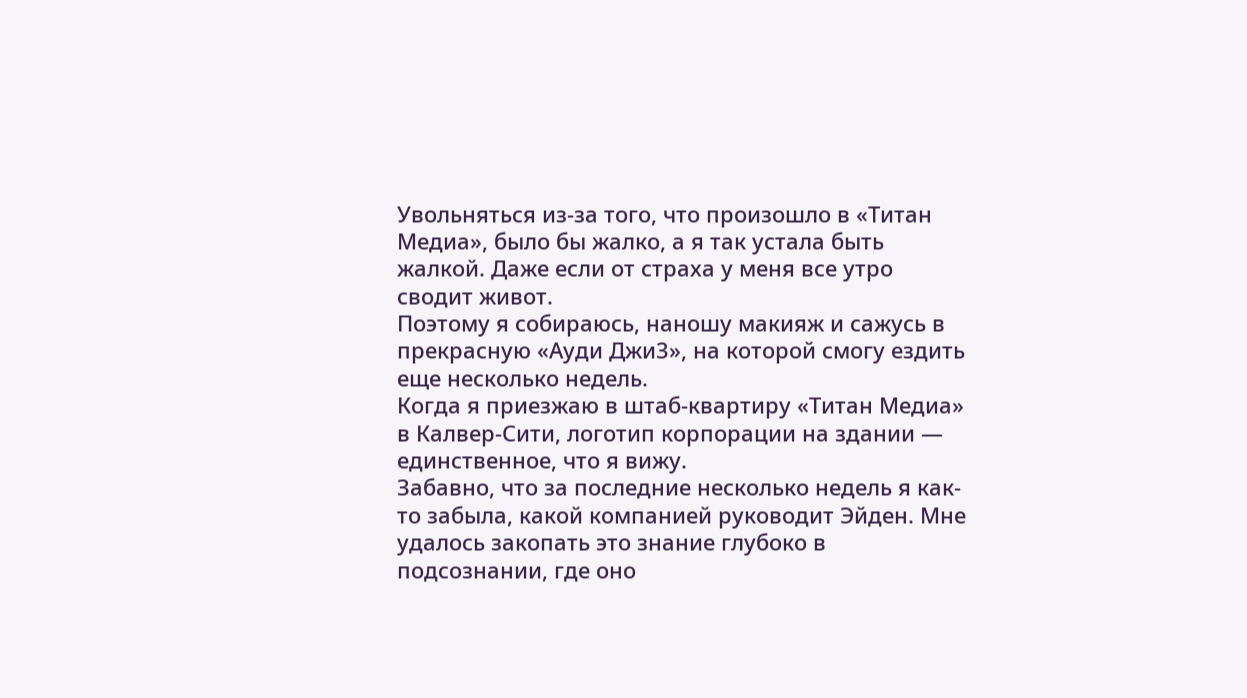Увольняться из-за того, что произошло в «Титан Медиа», было бы жалко, а я так устала быть жалкой. Даже если от страха у меня все утро сводит живот.
Поэтому я собираюсь, наношу макияж и сажусь в прекрасную «Ауди Джи3», на которой смогу ездить еще несколько недель.
Когда я приезжаю в штаб-квартиру «Титан Медиа» в Калвер-Сити, логотип корпорации на здании — единственное, что я вижу.
Забавно, что за последние несколько недель я как-то забыла, какой компанией руководит Эйден. Мне удалось закопать это знание глубоко в подсознании, где оно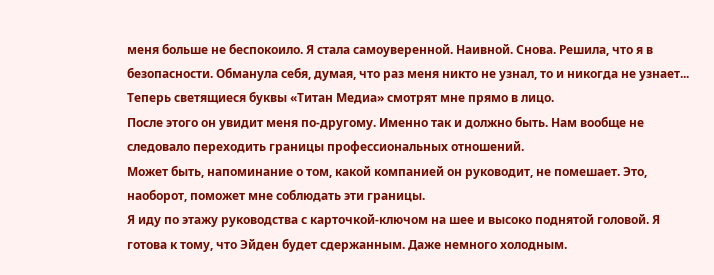меня больше не беспокоило. Я стала самоуверенной. Наивной. Снова. Решила, что я в безопасности. Обманула себя, думая, что раз меня никто не узнал, то и никогда не узнает...
Теперь светящиеся буквы «Титан Медиа» смотрят мне прямо в лицо.
После этого он увидит меня по-другому. Именно так и должно быть. Нам вообще не следовало переходить границы профессиональных отношений.
Может быть, напоминание о том, какой компанией он руководит, не помешает. Это, наоборот, поможет мне соблюдать эти границы.
Я иду по этажу руководства с карточкой-ключом на шее и высоко поднятой головой. Я готова к тому, что Эйден будет сдержанным. Даже немного холодным.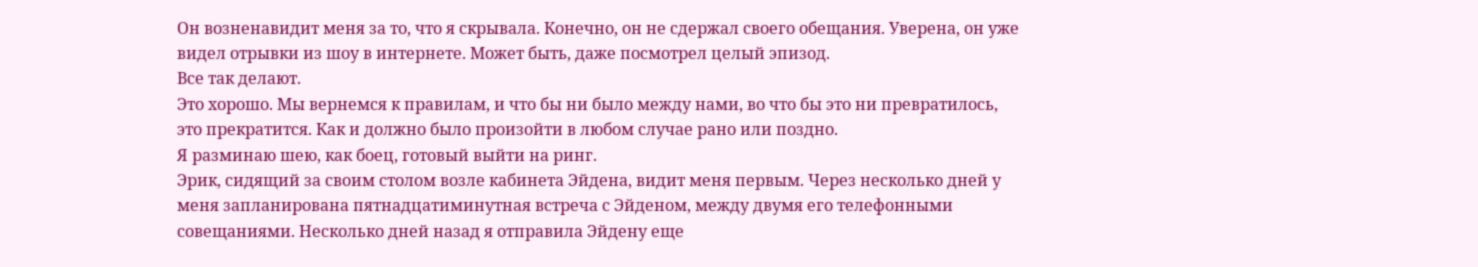Он возненавидит меня за то, что я скрывала. Конечно, он не сдержал своего обещания. Уверена, он уже видел отрывки из шоу в интернете. Может быть, даже посмотрел целый эпизод.
Все так делают.
Это хорошо. Мы вернемся к правилам, и что бы ни было между нами, во что бы это ни превратилось, это прекратится. Как и должно было произойти в любом случае рано или поздно.
Я разминаю шею, как боец, готовый выйти на ринг.
Эрик, сидящий за своим столом возле кабинета Эйдена, видит меня первым. Через несколько дней у меня запланирована пятнадцатиминутная встреча с Эйденом, между двумя его телефонными совещаниями. Несколько дней назад я отправила Эйдену еще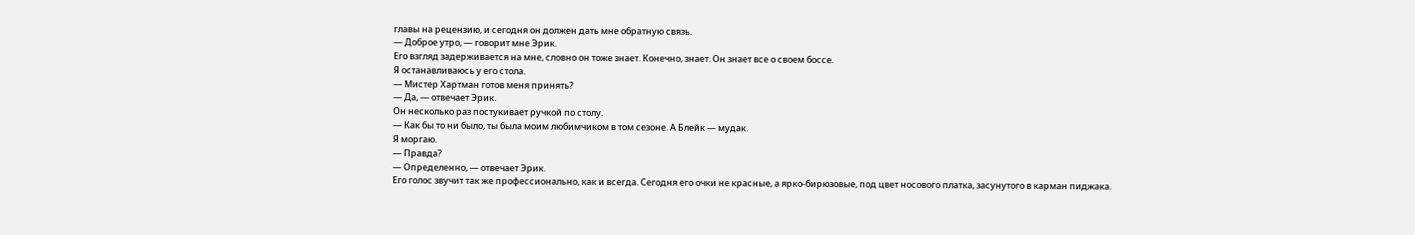главы на рецензию, и сегодня он должен дать мне обратную связь.
— Доброе утро, — говорит мне Эрик.
Его взгляд задерживается на мне, словно он тоже знает. Конечно, знает. Он знает все о своем боссе.
Я останавливаюсь у его стола.
— Мистер Хартман готов меня принять?
— Да, — отвечает Эрик.
Он несколько раз постукивает ручкой по столу.
— Как бы то ни было, ты была моим любимчиком в том сезоне. А Блейк — мудак.
Я моргаю.
— Правда?
— Определенно, — отвечает Эрик.
Его голос звучит так же профессионально, как и всегда. Сегодня его очки не красные, а ярко-бирюзовые, под цвет носового платка, засунутого в карман пиджака.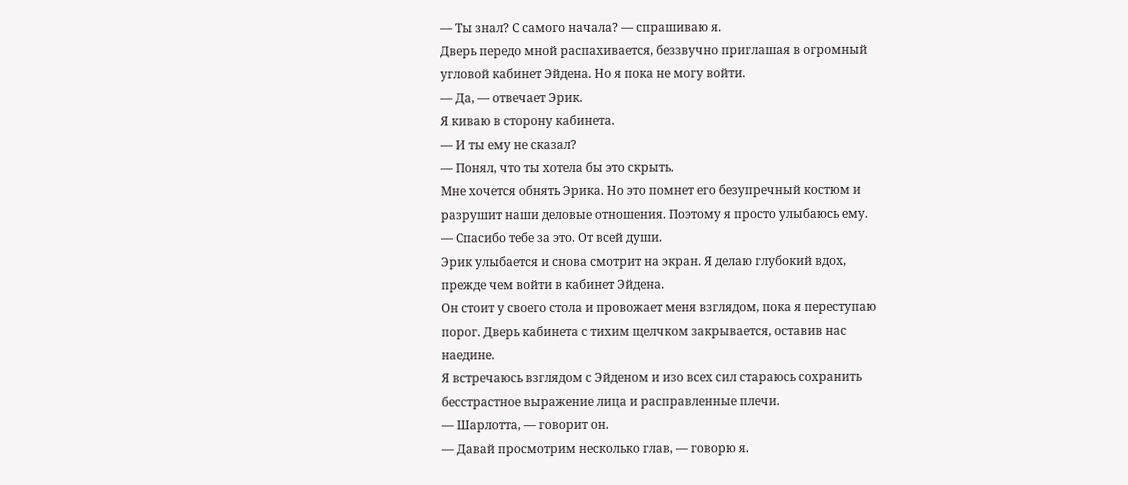— Ты знал? С самого начала? — спрашиваю я.
Дверь передо мной распахивается, беззвучно приглашая в огромный угловой кабинет Эйдена. Но я пока не могу войти.
— Да, — отвечает Эрик.
Я киваю в сторону кабинета.
— И ты ему не сказал?
— Понял, что ты хотела бы это скрыть.
Мне хочется обнять Эрика. Но это помнет его безупречный костюм и разрушит наши деловые отношения. Поэтому я просто улыбаюсь ему.
— Спасибо тебе за это. От всей души.
Эрик улыбается и снова смотрит на экран. Я делаю глубокий вдох, прежде чем войти в кабинет Эйдена.
Он стоит у своего стола и провожает меня взглядом, пока я переступаю порог. Дверь кабинета с тихим щелчком закрывается, оставив нас наедине.
Я встречаюсь взглядом с Эйденом и изо всех сил стараюсь сохранить бесстрастное выражение лица и расправленные плечи.
— Шарлотта, — говорит он.
— Давай просмотрим несколько глав, — говорю я.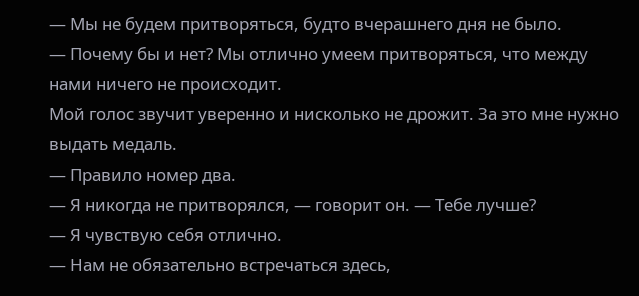— Мы не будем притворяться, будто вчерашнего дня не было.
— Почему бы и нет? Мы отлично умеем притворяться, что между нами ничего не происходит.
Мой голос звучит уверенно и нисколько не дрожит. За это мне нужно выдать медаль.
— Правило номер два.
— Я никогда не притворялся, — говорит он. — Тебе лучше?
— Я чувствую себя отлично.
— Нам не обязательно встречаться здесь,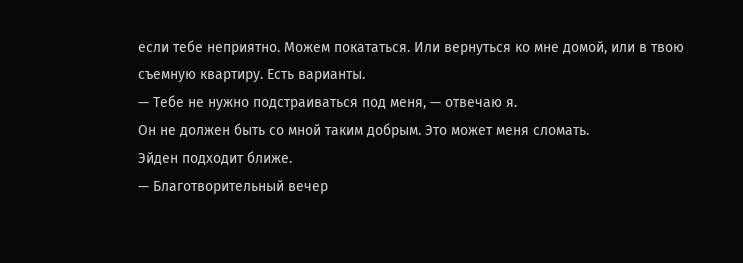если тебе неприятно. Можем покататься. Или вернуться ко мне домой, или в твою съемную квартиру. Есть варианты.
— Тебе не нужно подстраиваться под меня, — отвечаю я.
Он не должен быть со мной таким добрым. Это может меня сломать.
Эйден подходит ближе.
— Благотворительный вечер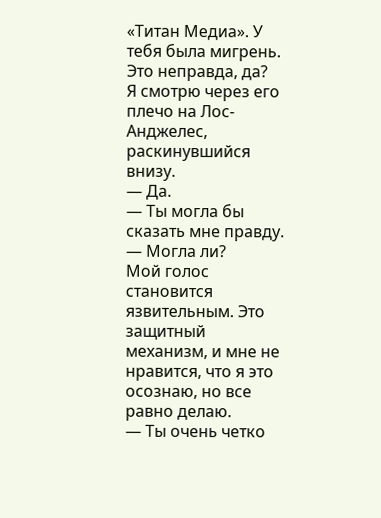«Титан Медиа». У тебя была мигрень. Это неправда, да?
Я смотрю через его плечо на Лос-Анджелес, раскинувшийся внизу.
— Да.
— Ты могла бы сказать мне правду.
— Могла ли?
Мой голос становится язвительным. Это защитный механизм, и мне не нравится, что я это осознаю, но все равно делаю.
— Ты очень четко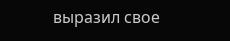выразил свое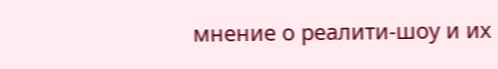мнение о реалити-шоу и их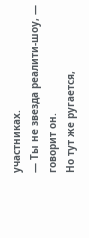участниках.
— Ты не звезда реалити-шоу, — говорит он.
Но тут же ругается,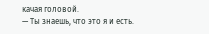качая головой.
— Ты знаешь, что это я и есть.